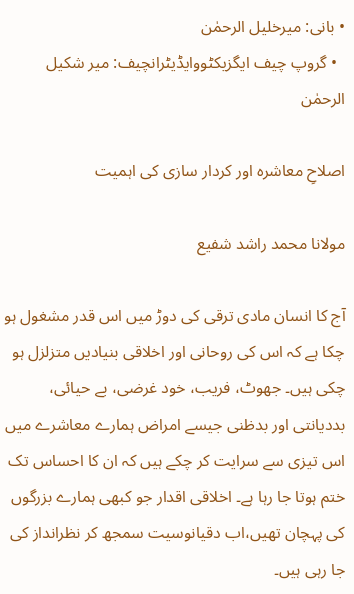• بانی: میرخلیل الرحمٰن
  • گروپ چیف ایگزیکٹووایڈیٹرانچیف: میر شکیل الرحمٰن

اصلاحِ معاشرہ اور کردار سازی کی اہمیت

مولانا محمد راشد شفیع

آج کا انسان مادی ترقی کی دوڑ میں اس قدر مشغول ہو چکا ہے کہ اس کی روحانی اور اخلاقی بنیادیں متزلزل ہو چکی ہیں۔ جھوٹ، فریب، خود غرضی، بے حیائی، بددیانتی اور بدظنی جیسے امراض ہمارے معاشرے میں اس تیزی سے سرایت کر چکے ہیں کہ ان کا احساس تک ختم ہوتا جا رہا ہے۔ اخلاقی اقدار جو کبھی ہمارے بزرگوں کی پہچان تھیں،اب دقیانوسیت سمجھ کر نظرانداز کی جا رہی ہیں۔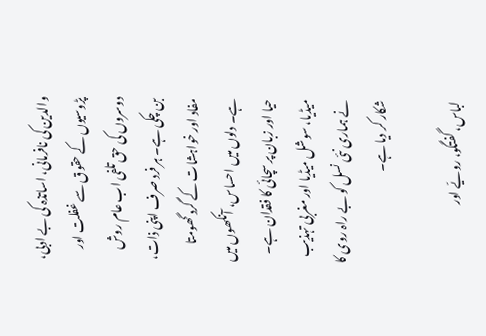والدین کی نافرمانی، اساتذہ کی بے ادبی، پڑوسیوں کے حقوق سے غفلت اور دوسروں کی حق تلفی اب عام روش بن چکی ہے۔ ہر فرد صرف اپنی ذات، مفاد اور خواہشات کے گرد گھومتا ہے۔ دلوں میں احساس، آنکھوں میں حیا اور زبان پر سچائی کا فقدان ہے۔ میڈیا، سوشل میڈیا اور مغربی تہذیب نے ہماری نئی نسل کو بے راہ روی کا شکار کر دیا ہے۔

لباس، گفتگو، رویّے اور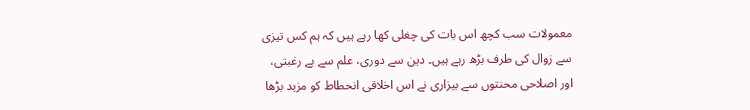معمولات سب کچھ اس بات کی چغلی کھا رہے ہیں کہ ہم کس تیزی سے زوال کی طرف بڑھ رہے ہیں۔ دین سے دوری، علم سے بے رغبتی، اور اصلاحی محنتوں سے بیزاری نے اس اخلاقی انحطاط کو مزید بڑھا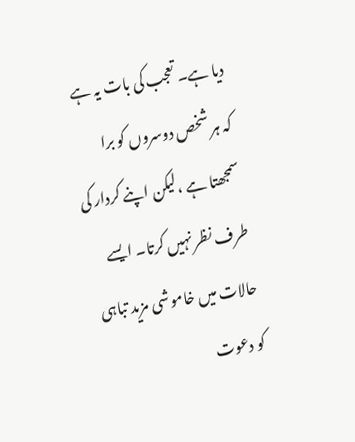دیا ہے۔ تعجب کی بات یہ ہے کہ ہر شخص دوسروں کو برا سمجھتا ہے ،لیکن اپنے کردار کی طرف نظر نہیں کرتا۔ ایسے حالات میں خاموشی مزید تباہی کو دعوت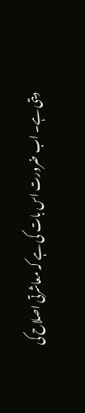دیتی ہے۔ اب ضرورت اس بات کی ہے کہ معاشرتی اصلاح کی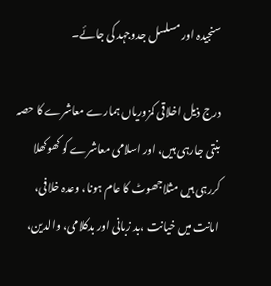سنجیدہ اور مسلسل جدوجہد کی جائے۔

درج ذیل اخلاقی کمزوریاں ہمارے معاشرے کا حصہ بنتی جارہی ہیں، اور اسلامی معاشرے کو کھوکھلا کررہی ہیں مثلاجھوٹ کا عام ہونا، وعدہ خلافی، امانت میں خیانت ،بد زبانی اور بدکلامی، والدین،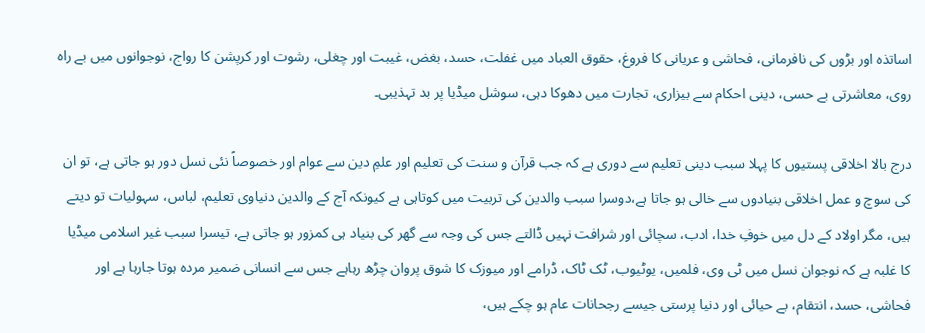اساتذہ اور بڑوں کی نافرمانی، فحاشی و عریانی کا فروغ، حقوق العباد میں غفلت، حسد، بغض، غیبت اور چغلی، رشوت اور کرپشن کا رواج، نوجوانوں میں بے راہ روی، معاشرتی بے حسی، دینی احکام سے بیزاری، تجارت میں دھوکا دہی، سوشل میڈیا پر بد تہذیبی۔

درج بالا اخلاقی پستیوں کا پہلا سبب دینی تعلیم سے دوری ہے کہ جب قرآن و سنت کی تعلیم اور علمِ دین سے عوام اور خصوصاً نئی نسل دور ہو جاتی ہے، تو ان کی سوچ و عمل اخلاقی بنیادوں سے خالی ہو جاتا ہے،دوسرا سبب والدین کی تربیت میں کوتاہی ہے کیونکہ آج کے والدین دنیاوی تعلیم، لباس، سہولیات تو دیتے ہیں، مگر اولاد کے دل میں خوفِ خدا، ادب، سچائی اور شرافت نہیں ڈالتے جس کی وجہ سے گھر کی بنیاد ہی کمزور ہو جاتی ہے، تیسرا سبب غیر اسلامی میڈیا کا غلبہ ہے کہ نوجوان نسل میں ٹی وی، فلمیں، یوٹیوب، ٹک ٹاک، ڈرامے اور میوزک کا شوق پروان چڑھ رہاہے جس سے انسانی ضمیر مردہ ہوتا جارہا ہے اور فحاشی، حسد، انتقام، بے حیائی اور دنیا پرستی جیسے رجحانات عام ہو چکے ہیں،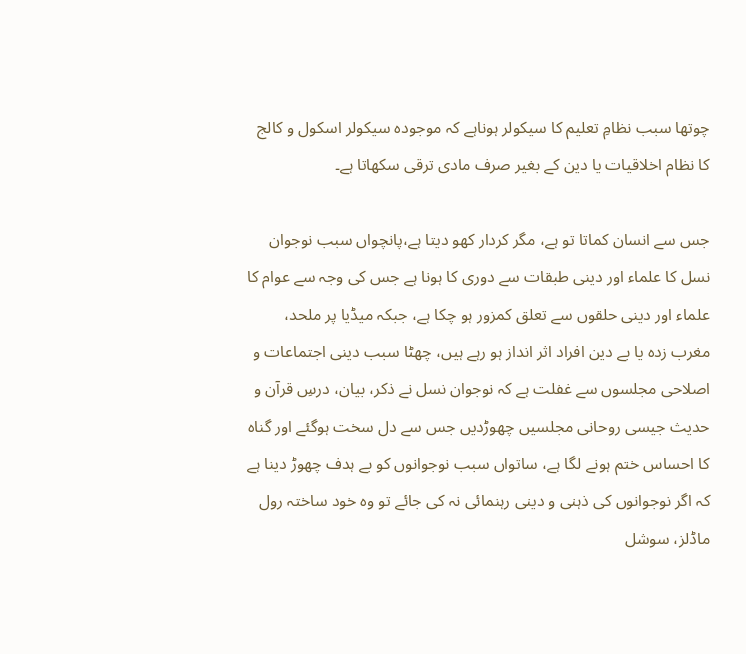چوتھا سبب نظامِ تعلیم کا سیکولر ہوناہے کہ موجودہ سیکولر اسکول و کالج کا نظام اخلاقیات یا دین کے بغیر صرف مادی ترقی سکھاتا ہے۔

جس سے انسان کماتا تو ہے، مگر کردار کھو دیتا ہے،پانچواں سبب نوجوان نسل کا علماء اور دینی طبقات سے دوری کا ہونا ہے جس کی وجہ سے عوام کا علماء اور دینی حلقوں سے تعلق کمزور ہو چکا ہے، جبکہ میڈیا پر ملحد، مغرب زدہ یا بے دین افراد اثر انداز ہو رہے ہیں، چھٹا سبب دینی اجتماعات و اصلاحی مجلسوں سے غفلت ہے کہ نوجوان نسل نے ذکر، بیان، درسِ قرآن و حدیث جیسی روحانی مجلسیں چھوڑدیں جس سے دل سخت ہوگئے اور گناہ کا احساس ختم ہونے لگا ہے، ساتواں سبب نوجوانوں کو بے ہدف چھوڑ دینا ہے کہ اگر نوجوانوں کی ذہنی و دینی رہنمائی نہ کی جائے تو وہ خود ساختہ رول ماڈلز، سوشل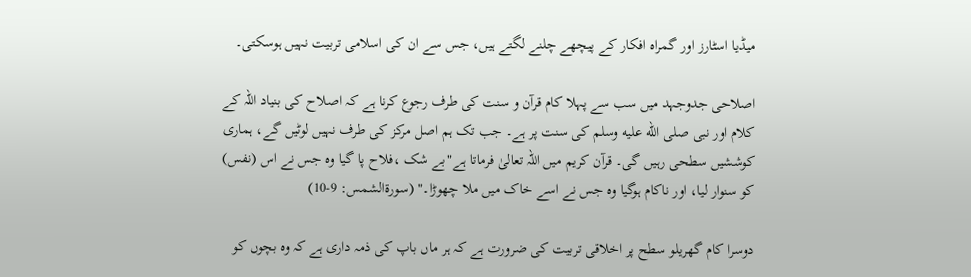میڈیا اسٹارز اور گمراہ افکار کے پیچھے چلنے لگتے ہیں، جس سے ان کی اسلامی تربیت نہیں ہوسکتی۔

اصلاحی جدوجہد میں سب سے پہلا کام قرآن و سنت کی طرف رجوع کرنا ہے کہ اصلاح کی بنیاد اللہ کے کلام اور نبی صلى الله عليه وسلم کی سنت پر ہے۔ جب تک ہم اصل مرکز کی طرف نہیں لوٹیں گے، ہماری کوششیں سطحی رہیں گی۔ قرآن کریم میں اللہ تعالیٰ فرماتا ہے"بے شک ،فلاح پا گیا وہ جس نے اس (نفس) کو سنوار لیا، اور ناکام ہوگیا وہ جس نے اسے خاک میں ملا چھوڑا۔" (سورۃالشمس: 9-10)

دوسرا کام گھریلو سطح پر اخلاقی تربیت کی ضرورت ہے کہ ہر ماں باپ کی ذمہ داری ہے کہ وہ بچوں کو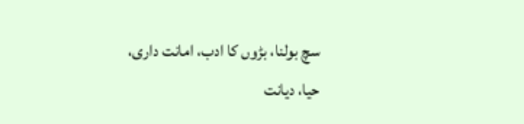سچ بولنا، بڑوں کا ادب، امانت داری، حیا، دیانت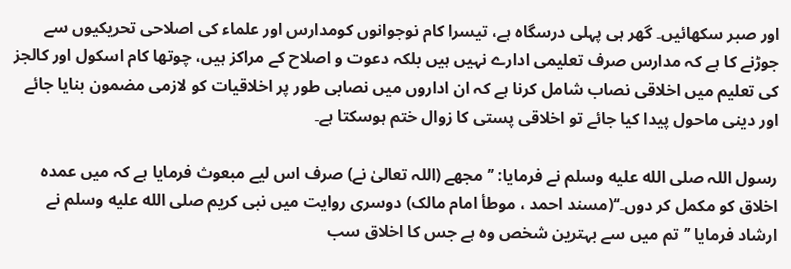اور صبر سکھائیں۔ گھر ہی پہلی درسگاہ ہے، تیسرا کام نوجوانوں کومدارس اور علماء کی اصلاحی تحریکیوں سے جوڑنے کا ہے کہ مدارس صرف تعلیمی ادارے نہیں ہیں بلکہ دعوت و اصلاح کے مراکز ہیں، چوتھا کام اسکول اور کالجز کی تعلیم میں اخلاقی نصاب شامل کرنا ہے کہ ان اداروں میں نصابی طور پر اخلاقیات کو لازمی مضمون بنایا جائے اور دینی ماحول پیدا کیا جائے تو اخلاقی پستی کا زوال ختم ہوسکتا ہے۔

رسول اللہ صلى الله عليه وسلم نے فرمایا: ’’مجھے (اللہ تعالیٰ نے) صرف اس لیے مبعوث فرمایا ہے کہ میں عمدہ اخلاق کو مکمل کر دوں۔‘‘(مسند احمد ، موطأ امام مالک) دوسری روایت میں نبی کریم صلى الله عليه وسلم نے ارشاد فرمایا ’’تم میں سے بہترین شخص وہ ہے جس کا اخلاق سب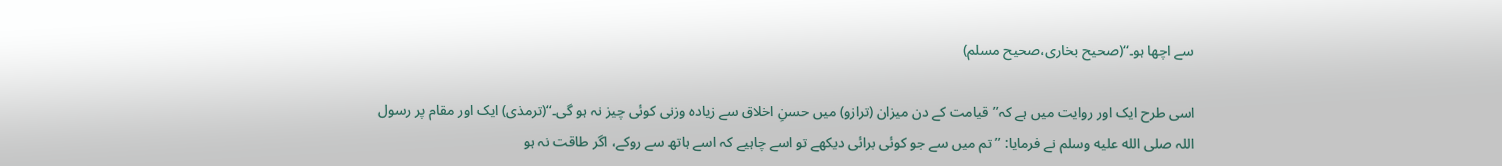سے اچھا ہو۔‘‘(صحیح بخاری،صحیح مسلم)

اسی طرح ایک اور روایت میں ہے کہ’’قیامت کے دن میزان (ترازو) میں حسنِ اخلاق سے زیادہ وزنی کوئی چیز نہ ہو گی۔‘‘(ترمذی) ایک اور مقام پر رسول اللہ صلى الله عليه وسلم نے فرمایا: ’’تم میں سے جو کوئی برائی دیکھے تو اسے چاہیے کہ اسے ہاتھ سے روکے، اگر طاقت نہ ہو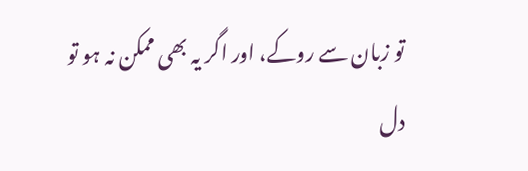تو زبان سے روکے، اور اگر یہ بھی ممکن نہ ہو تو دل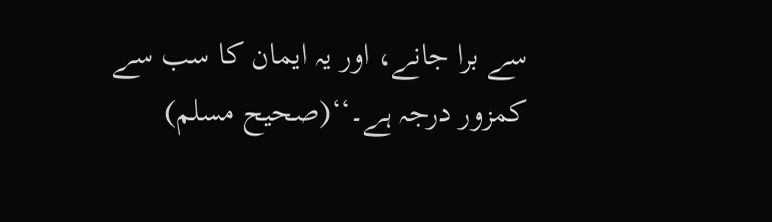سے برا جانے، اور یہ ایمان کا سب سے کمزور درجہ ہے۔‘‘(صحیح مسلم)